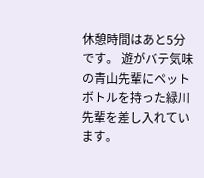休憩時間はあと5分です。 遊がバテ気味の青山先輩にペットボトルを持った緑川先輩を差し入れています。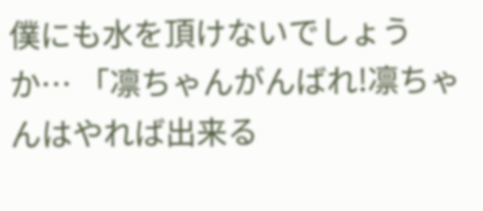僕にも水を頂けないでしょうか… 「凛ちゃんがんばれ!凛ちゃんはやれば出来る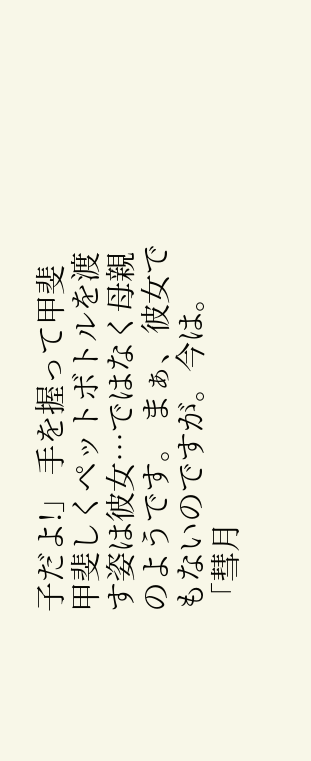子だよ!」 手を握って甲斐甲斐しくペットボトルを渡す姿は彼女…ではなく母親のようです。 まぁ、彼女でもないのですが。今は。 「彗月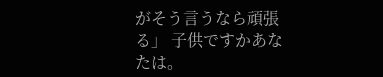がそう言うなら頑張る」 子供ですかあなたは。